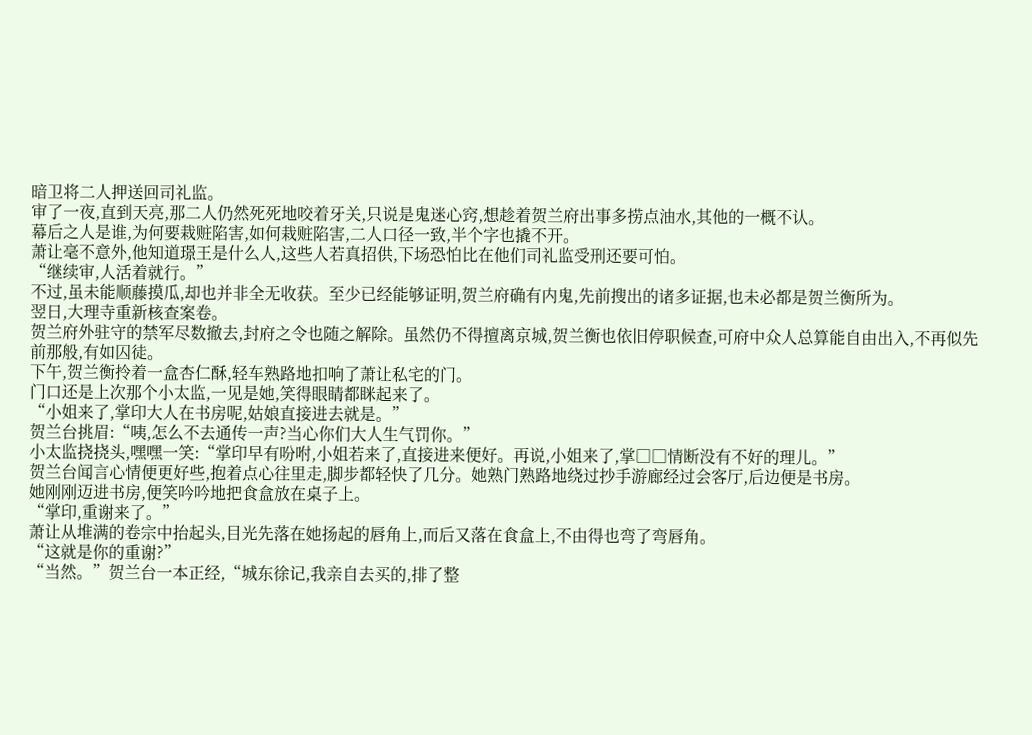暗卫将二人押送回司礼监。
审了一夜,直到天亮,那二人仍然死死地咬着牙关,只说是鬼迷心窍,想趁着贺兰府出事多捞点油水,其他的一概不认。
幕后之人是谁,为何要栽赃陷害,如何栽赃陷害,二人口径一致,半个字也撬不开。
萧让毫不意外,他知道璟王是什么人,这些人若真招供,下场恐怕比在他们司礼监受刑还要可怕。
“继续审,人活着就行。”
不过,虽未能顺藤摸瓜,却也并非全无收获。至少已经能够证明,贺兰府确有内鬼,先前搜出的诸多证据,也未必都是贺兰衡所为。
翌日,大理寺重新核查案卷。
贺兰府外驻守的禁军尽数撤去,封府之令也随之解除。虽然仍不得擅离京城,贺兰衡也依旧停职候查,可府中众人总算能自由出入,不再似先前那般,有如囚徒。
下午,贺兰衡拎着一盒杏仁酥,轻车熟路地扣响了萧让私宅的门。
门口还是上次那个小太监,一见是她,笑得眼睛都眯起来了。
“小姐来了,掌印大人在书房呢,姑娘直接进去就是。”
贺兰台挑眉:“咦,怎么不去通传一声?当心你们大人生气罚你。”
小太监挠挠头,嘿嘿一笑:“掌印早有吩咐,小姐若来了,直接进来便好。再说,小姐来了,掌□□情断没有不好的理儿。”
贺兰台闻言心情便更好些,抱着点心往里走,脚步都轻快了几分。她熟门熟路地绕过抄手游廊经过会客厅,后边便是书房。
她刚刚迈进书房,便笑吟吟地把食盒放在桌子上。
“掌印,重谢来了。”
萧让从堆满的卷宗中抬起头,目光先落在她扬起的唇角上,而后又落在食盒上,不由得也弯了弯唇角。
“这就是你的重谢?”
“当然。”贺兰台一本正经,“城东徐记,我亲自去买的,排了整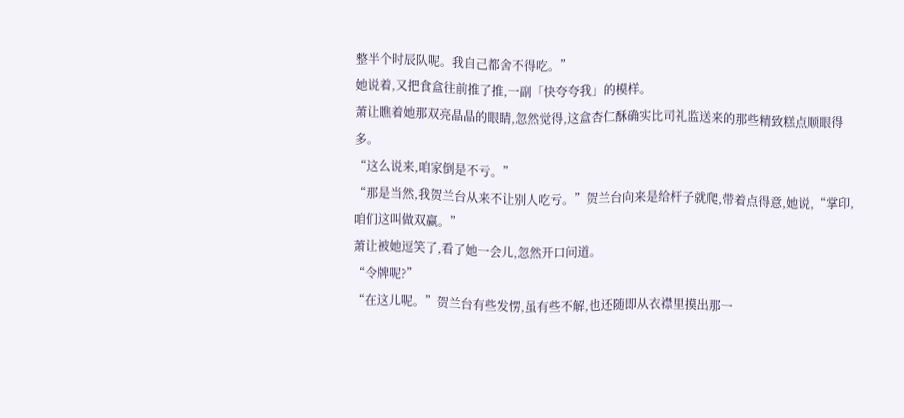整半个时辰队呢。我自己都舍不得吃。”
她说着,又把食盒往前推了推,一副「快夸夸我」的模样。
萧让瞧着她那双亮晶晶的眼睛,忽然觉得,这盒杏仁酥确实比司礼监送来的那些精致糕点顺眼得多。
“这么说来,咱家倒是不亏。”
“那是当然,我贺兰台从来不让别人吃亏。”贺兰台向来是给杆子就爬,带着点得意,她说,“掌印,咱们这叫做双赢。”
萧让被她逗笑了,看了她一会儿,忽然开口问道。
“令牌呢?”
“在这儿呢。”贺兰台有些发愣,虽有些不解,也还随即从衣襟里摸出那一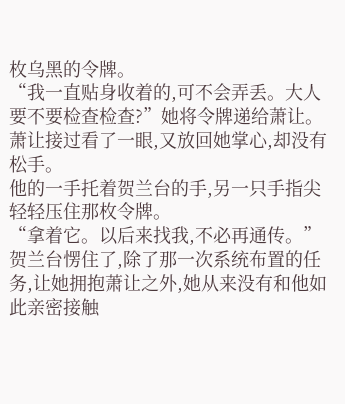枚乌黑的令牌。
“我一直贴身收着的,可不会弄丢。大人要不要检查检查?”她将令牌递给萧让。
萧让接过看了一眼,又放回她掌心,却没有松手。
他的一手托着贺兰台的手,另一只手指尖轻轻压住那枚令牌。
“拿着它。以后来找我,不必再通传。”
贺兰台愣住了,除了那一次系统布置的任务,让她拥抱萧让之外,她从来没有和他如此亲密接触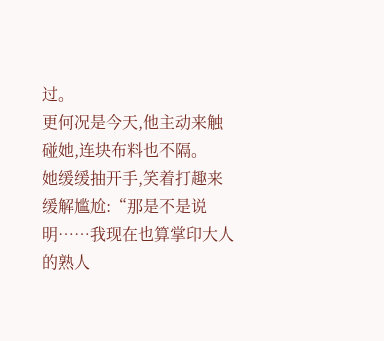过。
更何况是今天,他主动来触碰她,连块布料也不隔。
她缓缓抽开手,笑着打趣来缓解尴尬:“那是不是说明……我现在也算掌印大人的熟人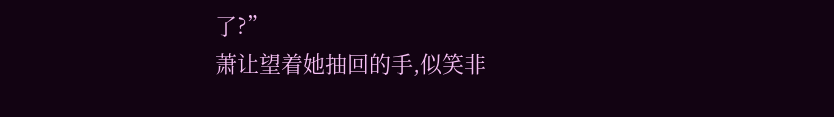了?”
萧让望着她抽回的手,似笑非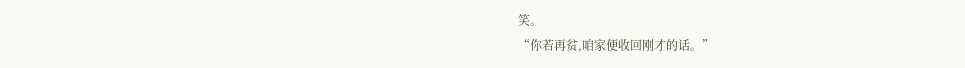笑。
“你若再贫,咱家便收回刚才的话。”